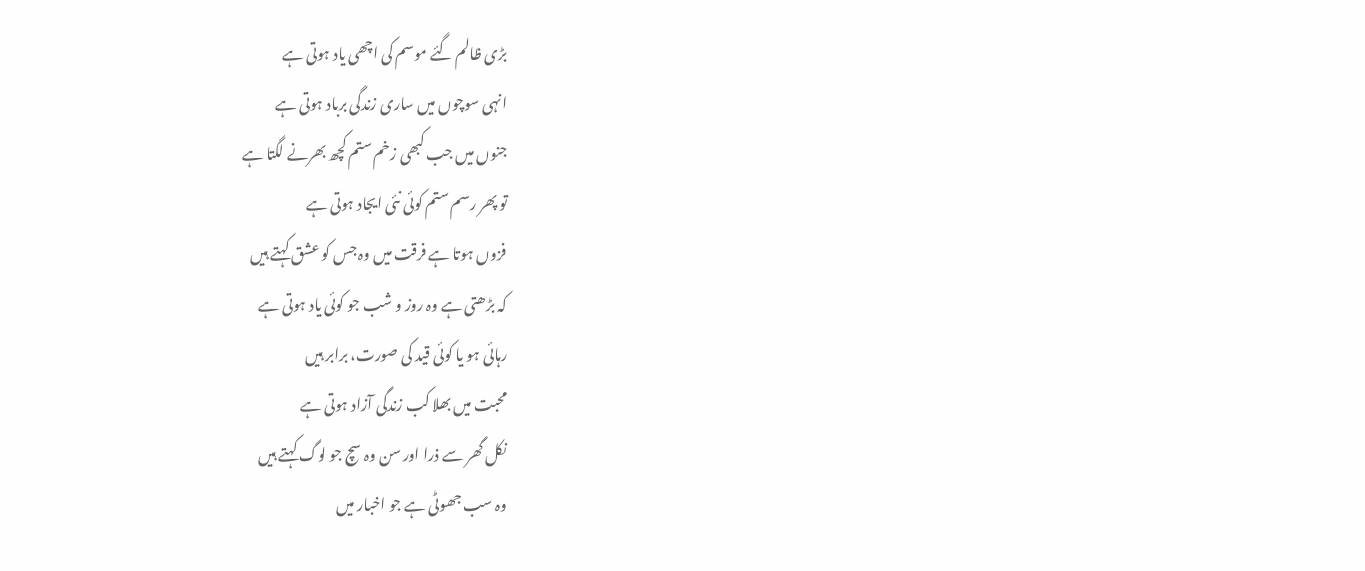بڑی ظالم گئے موسم کی اچھی یاد ہوتی ہے
انہی سوچوں میں ساری زندگی برباد ہوتی ہے
جنوں میں جب کبھی زخم ستم کچھ بھرنے لگتا ہے
تو پھر رسم ستم کوئی نئی ایجاد ہوتی ہے
فزوں ہوتا ہے فرقت میں وہ جس کو عشق کہتے ہیں
کہ بڑھتی ہے وہ روز و شب جو کوئی یاد ہوتی ہے
رہائی ہو یا کوئی قید کی صورت، برابر ہیں
محبت میں بھلا کب زندگی آزاد ہوتی ہے
نکل گھر سے ذرا اور سن وہ سچ جو لوگ کہتے ہیں
وہ سب جھوٹی ہے جو اخبار میں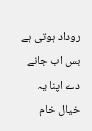روداد ہوتی ہے
بس اب جانے دے اپنا یہ خیال خام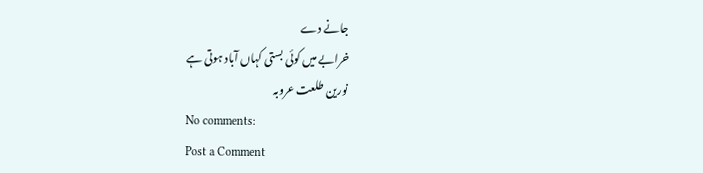جانے دے
خرابے میں کوئی بستی کہاں آباد ہوتی ہے
نورین طلعت عروبہ
No comments:
Post a Comment